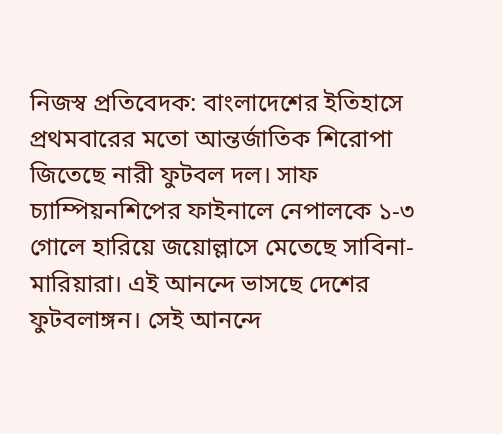নিজস্ব প্রতিবেদক: বাংলাদেশের ইতিহাসে প্রথমবারের মতো আন্তর্জাতিক শিরোপা জিতেছে নারী ফুটবল দল। সাফ চ্যাম্পিয়নশিপের ফাইনালে নেপালকে ১-৩ গোলে হারিয়ে জয়োল্লাসে মেতেছে সাবিনা-মারিয়ারা। এই আনন্দে ভাসছে দেশের ফুটবলাঙ্গন। সেই আনন্দে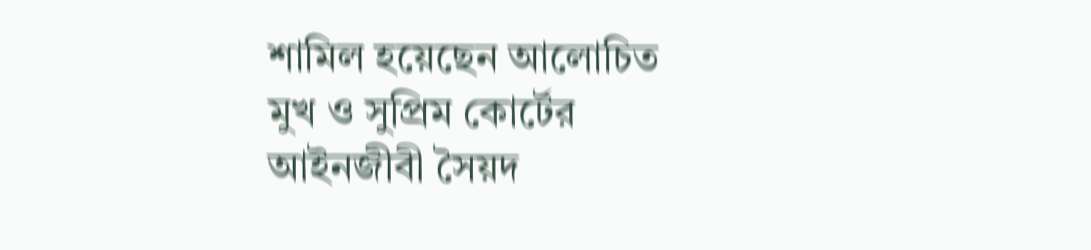শামিল হয়েছেন আলোচিত মুখ ও সুপ্রিম কোর্টের আইনজীবী সৈয়দ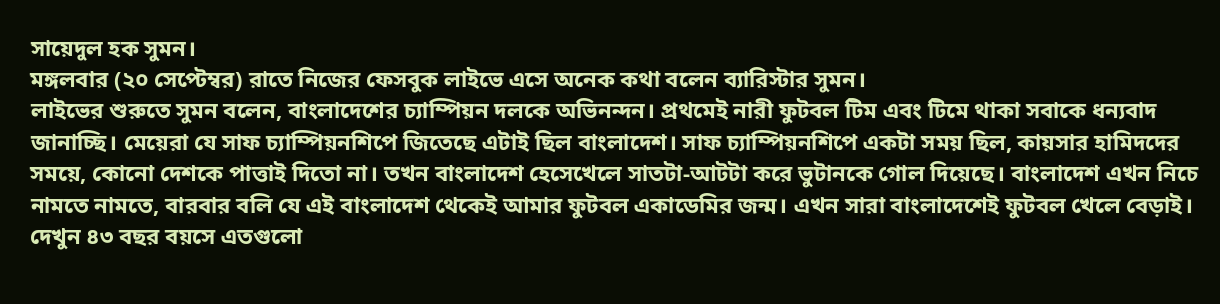সায়েদুল হক সুমন।
মঙ্গলবার (২০ সেপ্টেম্বর) রাতে নিজের ফেসবুক লাইভে এসে অনেক কথা বলেন ব্যারিস্টার সুমন।
লাইভের শুরুতে সুমন বলেন, বাংলাদেশের চ্যাম্পিয়ন দলকে অভিনন্দন। প্রথমেই নারী ফুটবল টিম এবং টিমে থাকা সবাকে ধন্যবাদ জানাচ্ছি। মেয়েরা যে সাফ চ্যাম্পিয়নশিপে জিতেছে এটাই ছিল বাংলাদেশ। সাফ চ্যাম্পিয়নশিপে একটা সময় ছিল, কায়সার হামিদদের সময়ে, কোনো দেশকে পাত্তাই দিতো না। তখন বাংলাদেশ হেসেখেলে সাতটা-আটটা করে ভুটানকে গোল দিয়েছে। বাংলাদেশ এখন নিচে নামতে নামতে, বারবার বলি যে এই বাংলাদেশ থেকেই আমার ফুটবল একাডেমির জন্ম। এখন সারা বাংলাদেশেই ফুটবল খেলে বেড়াই। দেখুন ৪৩ বছর বয়সে এতগুলো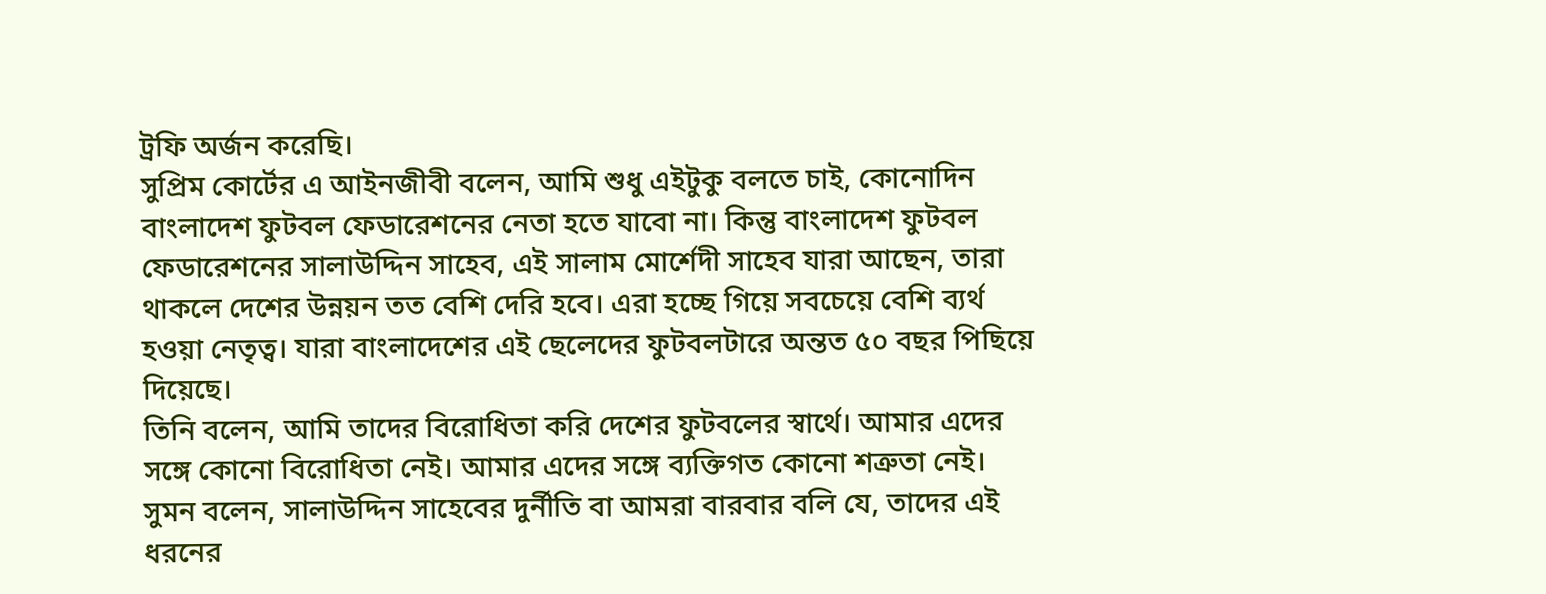ট্রফি অর্জন করেছি।
সুপ্রিম কোর্টের এ আইনজীবী বলেন, আমি শুধু এইটুকু বলতে চাই, কোনোদিন বাংলাদেশ ফুটবল ফেডারেশনের নেতা হতে যাবো না। কিন্তু বাংলাদেশ ফুটবল ফেডারেশনের সালাউদ্দিন সাহেব, এই সালাম মোর্শেদী সাহেব যারা আছেন, তারা থাকলে দেশের উন্নয়ন তত বেশি দেরি হবে। এরা হচ্ছে গিয়ে সবচেয়ে বেশি ব্যর্থ হওয়া নেতৃত্ব। যারা বাংলাদেশের এই ছেলেদের ফুটবলটারে অন্তত ৫০ বছর পিছিয়ে দিয়েছে।
তিনি বলেন, আমি তাদের বিরোধিতা করি দেশের ফুটবলের স্বার্থে। আমার এদের সঙ্গে কোনো বিরোধিতা নেই। আমার এদের সঙ্গে ব্যক্তিগত কোনো শত্রুতা নেই।
সুমন বলেন, সালাউদ্দিন সাহেবের দুর্নীতি বা আমরা বারবার বলি যে, তাদের এই ধরনের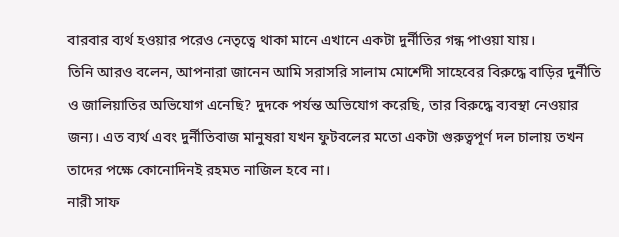বারবার ব্যর্থ হওয়ার পরেও নেতৃত্বে থাকা মানে এখানে একটা দুর্নীতির গন্ধ পাওয়া যায়।
তিনি আরও বলেন, আপনারা জানেন আমি সরাসরি সালাম মোর্শেদী সাহেবের বিরুদ্ধে বাড়ির দুর্নীতি ও জালিয়াতির অভিযোগ এনেছি? দুদকে পর্যন্ত অভিযোগ করেছি, তার বিরুদ্ধে ব্যবস্থা নেওয়ার জন্য। এত ব্যর্থ এবং দুর্নীতিবাজ মানুষরা যখন ফুটবলের মতো একটা গুরুত্বপূর্ণ দল চালায় তখন তাদের পক্ষে কোনোদিনই রহমত নাজিল হবে না।
নারী সাফ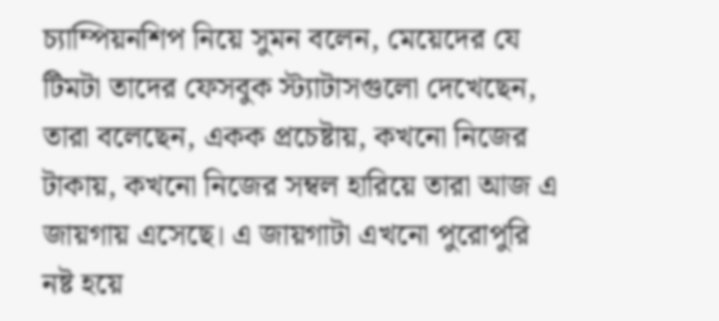চ্যাম্পিয়নশিপ নিয়ে সুমন বলেন, মেয়েদের যে টিমটা তাদের ফেসবুক স্ট্যাটাসগুলো দেখেছেন, তারা বলেছেন, একক প্রচেষ্টায়, কখনো নিজের টাকায়, কখনো নিজের সম্বল হারিয়ে তারা আজ এ জায়গায় এসেছে। এ জায়গাটা এখনো পুরোপুরি নষ্ট হয়ে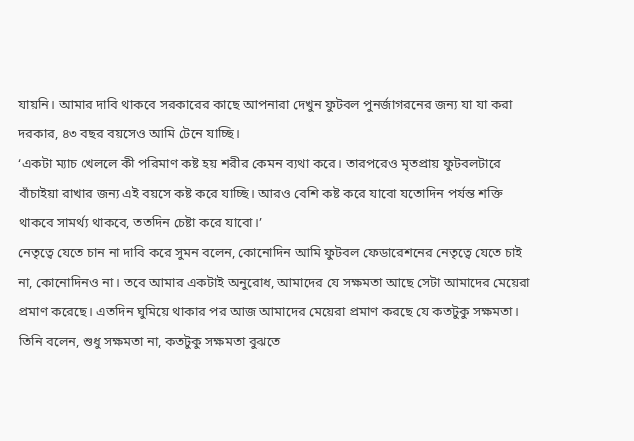যায়নি। আমার দাবি থাকবে সরকারের কাছে আপনারা দেখুন ফুটবল পুনর্জাগরনের জন্য যা যা করা দরকার, ৪৩ বছর বয়সেও আমি টেনে যাচ্ছি।
‘একটা ম্যাচ খেললে কী পরিমাণ কষ্ট হয় শরীর কেমন ব্যথা করে। তারপরেও মৃতপ্রায় ফুটবলটারে বাঁচাইয়া রাখার জন্য এই বয়সে কষ্ট করে যাচ্ছি। আরও বেশি কষ্ট করে যাবো যতোদিন পর্যন্ত শক্তি থাকবে সামর্থ্য থাকবে, ততদিন চেষ্টা করে যাবো।’
নেতৃত্বে যেতে চান না দাবি করে সুমন বলেন, কোনোদিন আমি ফুটবল ফেডারেশনের নেতৃত্বে যেতে চাই না, কোনোদিনও না। তবে আমার একটাই অনুরোধ, আমাদের যে সক্ষমতা আছে সেটা আমাদের মেয়েরা প্রমাণ করেছে। এতদিন ঘুমিয়ে থাকার পর আজ আমাদের মেয়েরা প্রমাণ করছে যে কতটুকু সক্ষমতা।
তিনি বলেন, শুধু সক্ষমতা না, কতটুকু সক্ষমতা বুঝতে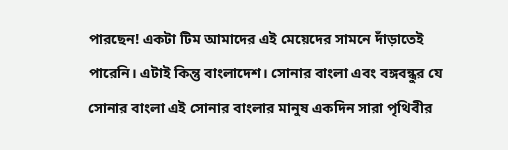পারছেন! একটা টিম আমাদের এই মেয়েদের সামনে দাঁড়াতেই পারেনি। এটাই কিন্তু বাংলাদেশ। সোনার বাংলা এবং বঙ্গবন্ধুর যে সোনার বাংলা এই সোনার বাংলার মানুষ একদিন সারা পৃথিবীর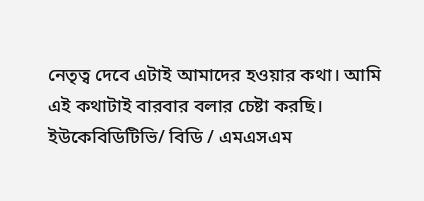নেতৃত্ব দেবে এটাই আমাদের হওয়ার কথা। আমি এই কথাটাই বারবার বলার চেষ্টা করছি।
ইউকেবিডিটিভি/ বিডি / এমএসএম